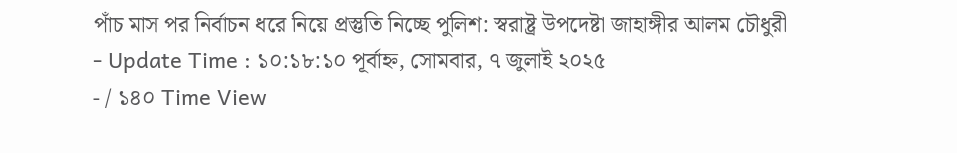পাঁচ মাস পর নির্বাচন ধরে নিয়ে প্রস্তুতি নিচ্ছে পুলিশ: স্বরাষ্ট্র উপদেষ্টা জাহাঙ্গীর আলম চৌধুরী
- Update Time : ১০:১৮:১০ পূর্বাহ্ন, সোমবার, ৭ জুলাই ২০২৫
- / ১৪০ Time View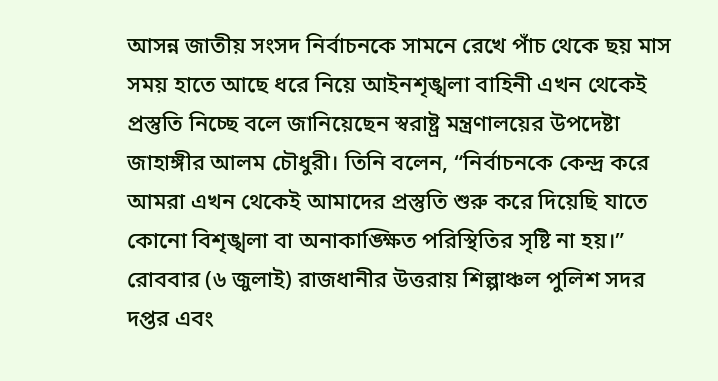আসন্ন জাতীয় সংসদ নির্বাচনকে সামনে রেখে পাঁচ থেকে ছয় মাস সময় হাতে আছে ধরে নিয়ে আইনশৃঙ্খলা বাহিনী এখন থেকেই প্রস্তুতি নিচ্ছে বলে জানিয়েছেন স্বরাষ্ট্র মন্ত্রণালয়ের উপদেষ্টা জাহাঙ্গীর আলম চৌধুরী। তিনি বলেন, “নির্বাচনকে কেন্দ্র করে আমরা এখন থেকেই আমাদের প্রস্তুতি শুরু করে দিয়েছি যাতে কোনো বিশৃঙ্খলা বা অনাকাঙ্ক্ষিত পরিস্থিতির সৃষ্টি না হয়।”
রোববার (৬ জুলাই) রাজধানীর উত্তরায় শিল্পাঞ্চল পুলিশ সদর দপ্তর এবং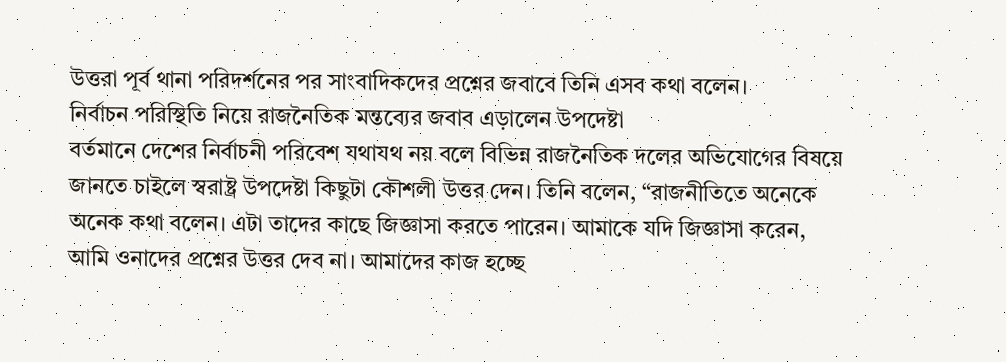উত্তরা পূর্ব থানা পরিদর্শনের পর সাংবাদিকদের প্রশ্নের জবাবে তিনি এসব কথা বলেন।
নির্বাচন পরিস্থিতি নিয়ে রাজনৈতিক মন্তব্যের জবাব এড়ালেন উপদেষ্টা
বর্তমানে দেশের নির্বাচনী পরিবেশ যথাযথ নয় বলে বিভিন্ন রাজনৈতিক দলের অভিযোগের বিষয়ে জানতে চাইলে স্বরাষ্ট্র উপদেষ্টা কিছুটা কৌশলী উত্তর দেন। তিনি বলেন, “রাজনীতিতে অনেকে অনেক কথা বলেন। এটা তাদের কাছে জিজ্ঞাসা করতে পারেন। আমাকে যদি জিজ্ঞাসা করেন, আমি ওনাদের প্রশ্নের উত্তর দেব না। আমাদের কাজ হচ্ছে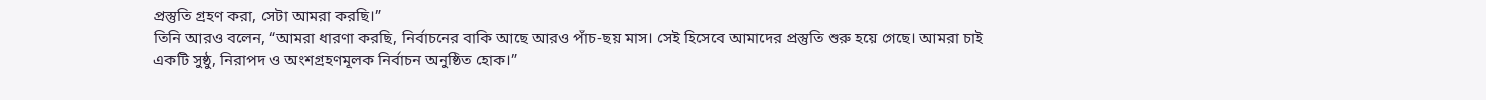প্রস্তুতি গ্রহণ করা, সেটা আমরা করছি।”
তিনি আরও বলেন, “আমরা ধারণা করছি, নির্বাচনের বাকি আছে আরও পাঁচ-ছয় মাস। সেই হিসেবে আমাদের প্রস্তুতি শুরু হয়ে গেছে। আমরা চাই একটি সুষ্ঠু, নিরাপদ ও অংশগ্রহণমূলক নির্বাচন অনুষ্ঠিত হোক।”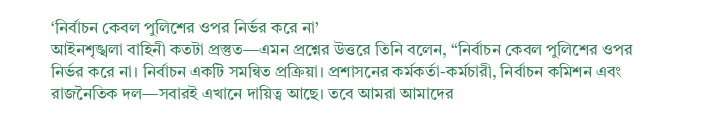‘নির্বাচন কেবল পুলিশের ওপর নির্ভর করে না’
আইনশৃঙ্খলা বাহিনী কতটা প্রস্তুত—এমন প্রশ্নের উত্তরে তিনি বলেন, “নির্বাচন কেবল পুলিশের ওপর নির্ভর করে না। নির্বাচন একটি সমন্বিত প্রক্রিয়া। প্রশাসনের কর্মকর্তা-কর্মচারী, নির্বাচন কমিশন এবং রাজনৈতিক দল—সবারই এখানে দায়িত্ব আছে। তবে আমরা আমাদের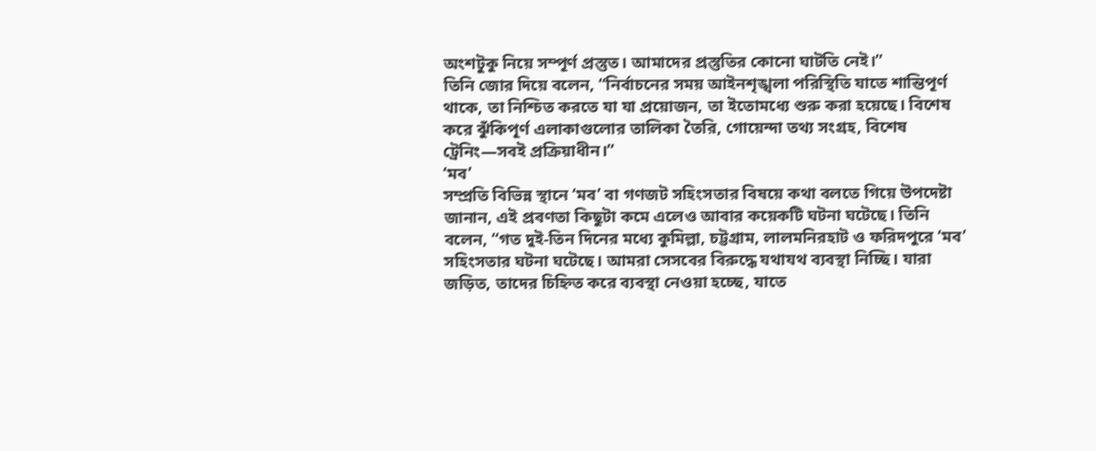অংশটুকু নিয়ে সম্পূর্ণ প্রস্তুত। আমাদের প্রস্তুতির কোনো ঘাটতি নেই।”
তিনি জোর দিয়ে বলেন, “নির্বাচনের সময় আইনশৃঙ্খলা পরিস্থিতি যাতে শান্তিপূর্ণ থাকে, তা নিশ্চিত করতে যা যা প্রয়োজন, তা ইতোমধ্যে শুরু করা হয়েছে। বিশেষ করে ঝুঁকিপূর্ণ এলাকাগুলোর তালিকা তৈরি, গোয়েন্দা তথ্য সংগ্রহ, বিশেষ ট্রেনিং—সবই প্রক্রিয়াধীন।”
‘মব’
সম্প্রতি বিভিন্ন স্থানে ‘মব’ বা গণজট সহিংসতার বিষয়ে কথা বলতে গিয়ে উপদেষ্টা জানান, এই প্রবণতা কিছুটা কমে এলেও আবার কয়েকটি ঘটনা ঘটেছে। তিনি বলেন, “গত দুই-তিন দিনের মধ্যে কুমিল্লা, চট্টগ্রাম, লালমনিরহাট ও ফরিদপুরে ‘মব’ সহিংসতার ঘটনা ঘটেছে। আমরা সেসবের বিরুদ্ধে যথাযথ ব্যবস্থা নিচ্ছি। যারা জড়িত, তাদের চিহ্নিত করে ব্যবস্থা নেওয়া হচ্ছে, যাতে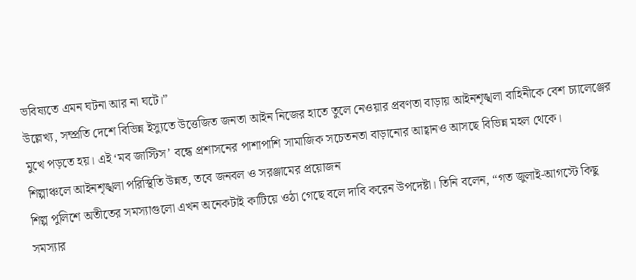ভবিষ্যতে এমন ঘটনা আর না ঘটে।”
উল্লেখ্য, সম্প্রতি দেশে বিভিন্ন ইস্যুতে উত্তেজিত জনতা আইন নিজের হাতে তুলে নেওয়ার প্রবণতা বাড়ায় আইনশৃঙ্খলা বাহিনীকে বেশ চ্যালেঞ্জের মুখে পড়তে হয়। এই ‘মব জাস্টিস’ বন্ধে প্রশাসনের পাশাপাশি সামাজিক সচেতনতা বাড়ানোর আহ্বানও আসছে বিভিন্ন মহল থেকে।
শিল্পাঞ্চলে আইনশৃঙ্খলা পরিস্থিতি উন্নত, তবে জনবল ও সরঞ্জামের প্রয়োজন
শিল্প পুলিশে অতীতের সমস্যাগুলো এখন অনেকটাই কাটিয়ে ওঠা গেছে বলে দাবি করেন উপদেষ্টা। তিনি বলেন, “গত জুলাই-আগস্টে কিছু সমস্যার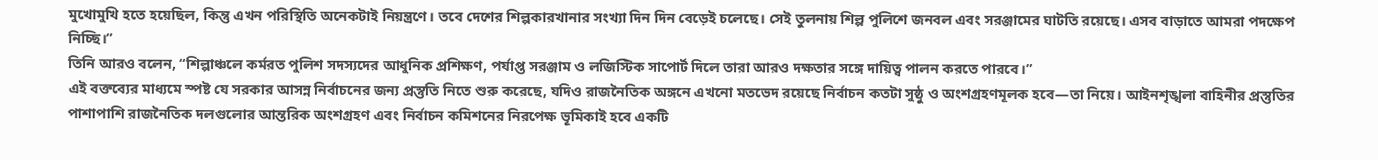মুখোমুখি হতে হয়েছিল, কিন্তু এখন পরিস্থিতি অনেকটাই নিয়ন্ত্রণে। তবে দেশের শিল্পকারখানার সংখ্যা দিন দিন বেড়েই চলেছে। সেই তুলনায় শিল্প পুলিশে জনবল এবং সরঞ্জামের ঘাটতি রয়েছে। এসব বাড়াতে আমরা পদক্ষেপ নিচ্ছি।”
তিনি আরও বলেন, “শিল্পাঞ্চলে কর্মরত পুলিশ সদস্যদের আধুনিক প্রশিক্ষণ, পর্যাপ্ত সরঞ্জাম ও লজিস্টিক সাপোর্ট দিলে তারা আরও দক্ষতার সঙ্গে দায়িত্ব পালন করতে পারবে।”
এই বক্তব্যের মাধ্যমে স্পষ্ট যে সরকার আসন্ন নির্বাচনের জন্য প্রস্তুতি নিতে শুরু করেছে, যদিও রাজনৈতিক অঙ্গনে এখনো মতভেদ রয়েছে নির্বাচন কতটা সুষ্ঠু ও অংশগ্রহণমূলক হবে—তা নিয়ে। আইনশৃঙ্খলা বাহিনীর প্রস্তুতির পাশাপাশি রাজনৈতিক দলগুলোর আন্তরিক অংশগ্রহণ এবং নির্বাচন কমিশনের নিরপেক্ষ ভূমিকাই হবে একটি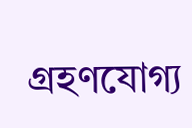গ্রহণযোগ্য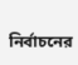নির্বাচনের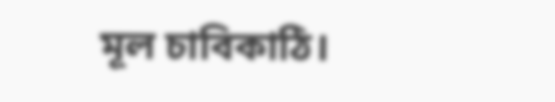মূল চাবিকাঠি।